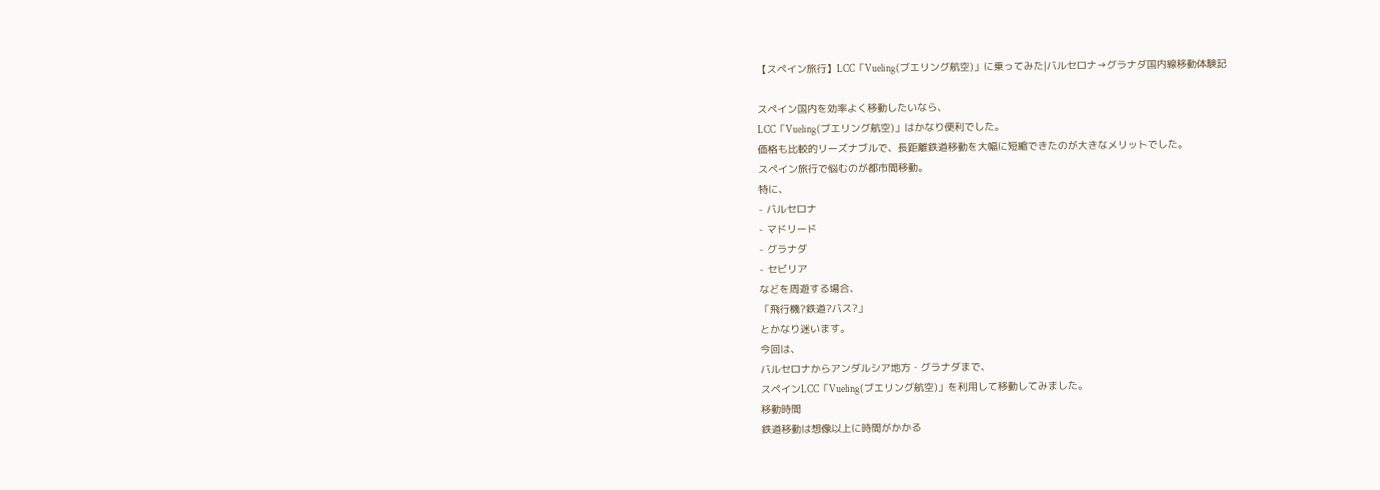【スペイン旅行】LCC「Vueling(ブエリング航空)」に乗ってみた|バルセロナ→グラナダ国内線移動体験記

スペイン国内を効率よく移動したいなら、
LCC「Vueling(ブエリング航空)」はかなり便利でした。
価格も比較的リーズナブルで、長距離鉄道移動を大幅に短縮できたのが大きなメリットでした。
スペイン旅行で悩むのが都市間移動。
特に、
- バルセロナ
- マドリード
- グラナダ
- セビリア
などを周遊する場合、
「飛行機?鉄道?バス?」
とかなり迷います。
今回は、
バルセロナからアンダルシア地方・グラナダまで、
スペインLCC「Vueling(ブエリング航空)」を利用して移動してみました。
移動時間
鉄道移動は想像以上に時間がかかる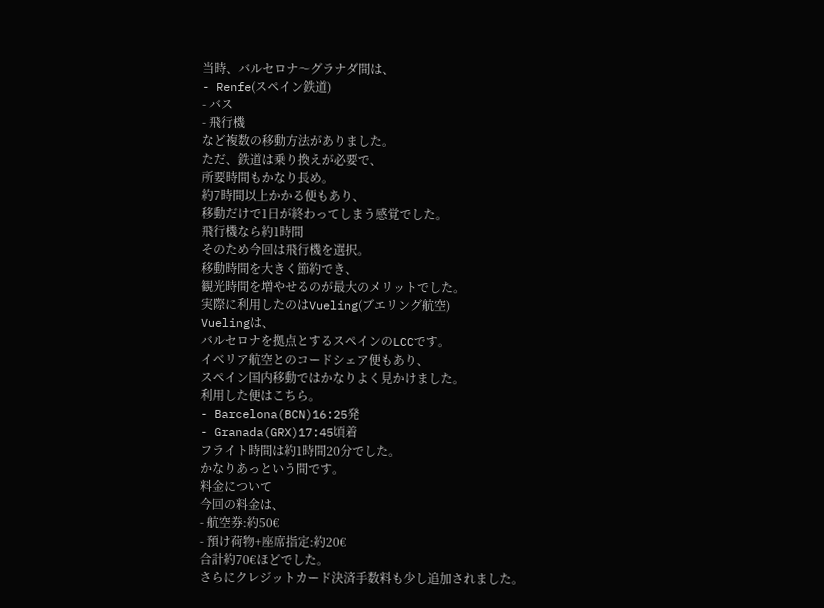当時、バルセロナ〜グラナダ間は、
- Renfe(スペイン鉄道)
- バス
- 飛行機
など複数の移動方法がありました。
ただ、鉄道は乗り換えが必要で、
所要時間もかなり長め。
約7時間以上かかる便もあり、
移動だけで1日が終わってしまう感覚でした。
飛行機なら約1時間
そのため今回は飛行機を選択。
移動時間を大きく節約でき、
観光時間を増やせるのが最大のメリットでした。
実際に利用したのはVueling(ブエリング航空)
Vuelingは、
バルセロナを拠点とするスペインのLCCです。
イベリア航空とのコードシェア便もあり、
スペイン国内移動ではかなりよく見かけました。
利用した便はこちら。
- Barcelona(BCN)16:25発
- Granada(GRX)17:45頃着
フライト時間は約1時間20分でした。
かなりあっという間です。
料金について
今回の料金は、
- 航空券:約50€
- 預け荷物+座席指定:約20€
合計約70€ほどでした。
さらにクレジットカード決済手数料も少し追加されました。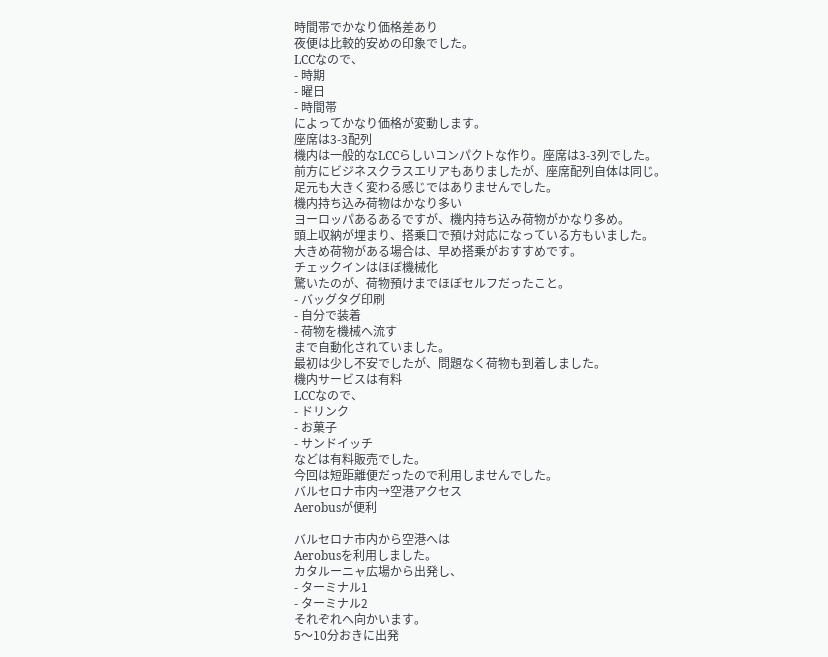時間帯でかなり価格差あり
夜便は比較的安めの印象でした。
LCCなので、
- 時期
- 曜日
- 時間帯
によってかなり価格が変動します。
座席は3-3配列
機内は一般的なLCCらしいコンパクトな作り。座席は3-3列でした。
前方にビジネスクラスエリアもありましたが、座席配列自体は同じ。
足元も大きく変わる感じではありませんでした。
機内持ち込み荷物はかなり多い
ヨーロッパあるあるですが、機内持ち込み荷物がかなり多め。
頭上収納が埋まり、搭乗口で預け対応になっている方もいました。
大きめ荷物がある場合は、早め搭乗がおすすめです。
チェックインはほぼ機械化
驚いたのが、荷物預けまでほぼセルフだったこと。
- バッグタグ印刷
- 自分で装着
- 荷物を機械へ流す
まで自動化されていました。
最初は少し不安でしたが、問題なく荷物も到着しました。
機内サービスは有料
LCCなので、
- ドリンク
- お菓子
- サンドイッチ
などは有料販売でした。
今回は短距離便だったので利用しませんでした。
バルセロナ市内→空港アクセス
Aerobusが便利

バルセロナ市内から空港へは
Aerobusを利用しました。
カタルーニャ広場から出発し、
- ターミナル1
- ターミナル2
それぞれへ向かいます。
5〜10分おきに出発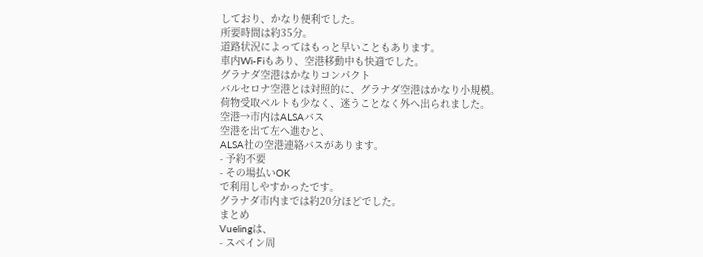しており、かなり便利でした。
所要時間は約35分。
道路状況によってはもっと早いこともあります。
車内Wi-Fiもあり、空港移動中も快適でした。
グラナダ空港はかなりコンパクト
バルセロナ空港とは対照的に、グラナダ空港はかなり小規模。
荷物受取ベルトも少なく、迷うことなく外へ出られました。
空港→市内はALSAバス
空港を出て左へ進むと、
ALSA社の空港連絡バスがあります。
- 予約不要
- その場払いOK
で利用しやすかったです。
グラナダ市内までは約20分ほどでした。
まとめ
Vuelingは、
- スペイン周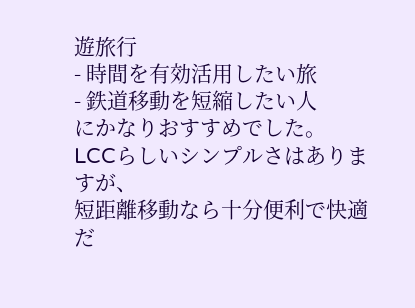遊旅行
- 時間を有効活用したい旅
- 鉄道移動を短縮したい人
にかなりおすすめでした。
LCCらしいシンプルさはありますが、
短距離移動なら十分便利で快適だ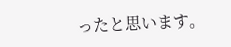ったと思います。